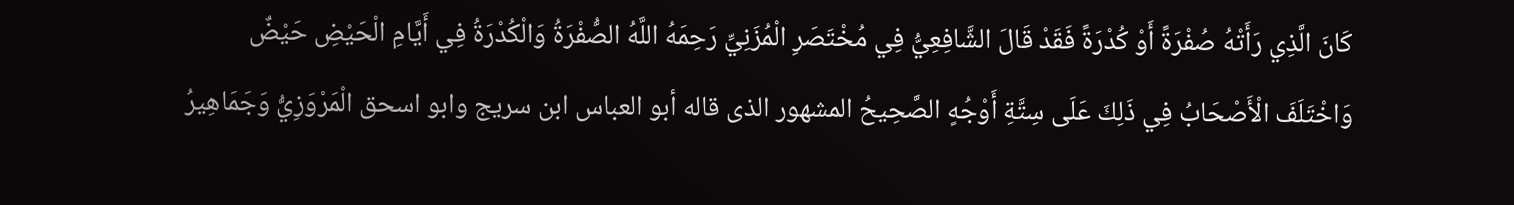كَانَ الَّذِي رَأَتْهُ صُفْرَةً أَوْ كُدْرَةً فَقَدْ قَالَ الشَّافِعِيُّ فِي مُخْتَصَرِ الْمُزَنِيِّ رَحِمَهُ اللَّهُ الصُّفْرَةُ وَالْكُدْرَةُ فِي أَيَّامِ الْحَيْضِ حَيْضٌ وَاخْتَلَفَ الْأَصْحَابُ فِي ذَلِكَ عَلَى سِتَّةِ أَوْجُهٍ الصَّحِيحُ المشهور الذى قاله أبو العباس ابن سريج وابو اسحق الْمَرْوَزِيُّ وَجَمَاهِيرُ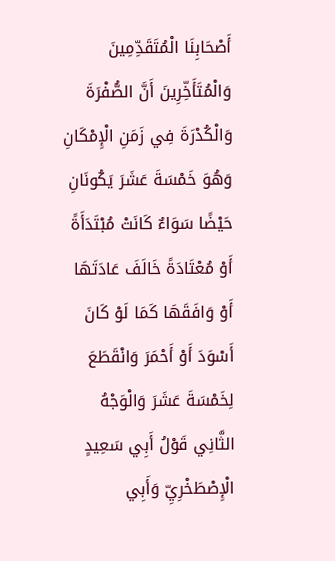أَصْحَابِنَا الْمُتَقَدِّمِينَ وَالْمُتَأَخِّرِينَ أَنَّ الصُّفْرَةَ وَالْكُدْرَةَ فِي زَمَنِ الْإِمْكَانِ وَهُوَ خَمْسَةَ عَشَرَ يَكُونَانِ حَيْضًا سَوَاءٌ كَانَتْ مُبْتَدَأَةً أَوْ مُعْتَادَةً خَالَفَ عَادَتَهَا أَوْ وَافَقَهَا كَمَا لَوْ كَانَ أَسْوَدَ أَوْ أَحْمَرَ وَانْقَطَعَ لِخَمْسَةَ عَشَرَ وَالْوَجْهُ الثَّانِي قَوْلُ أَبِي سَعِيدٍ الْإِصْطَخْرِيِّ وَأَبِي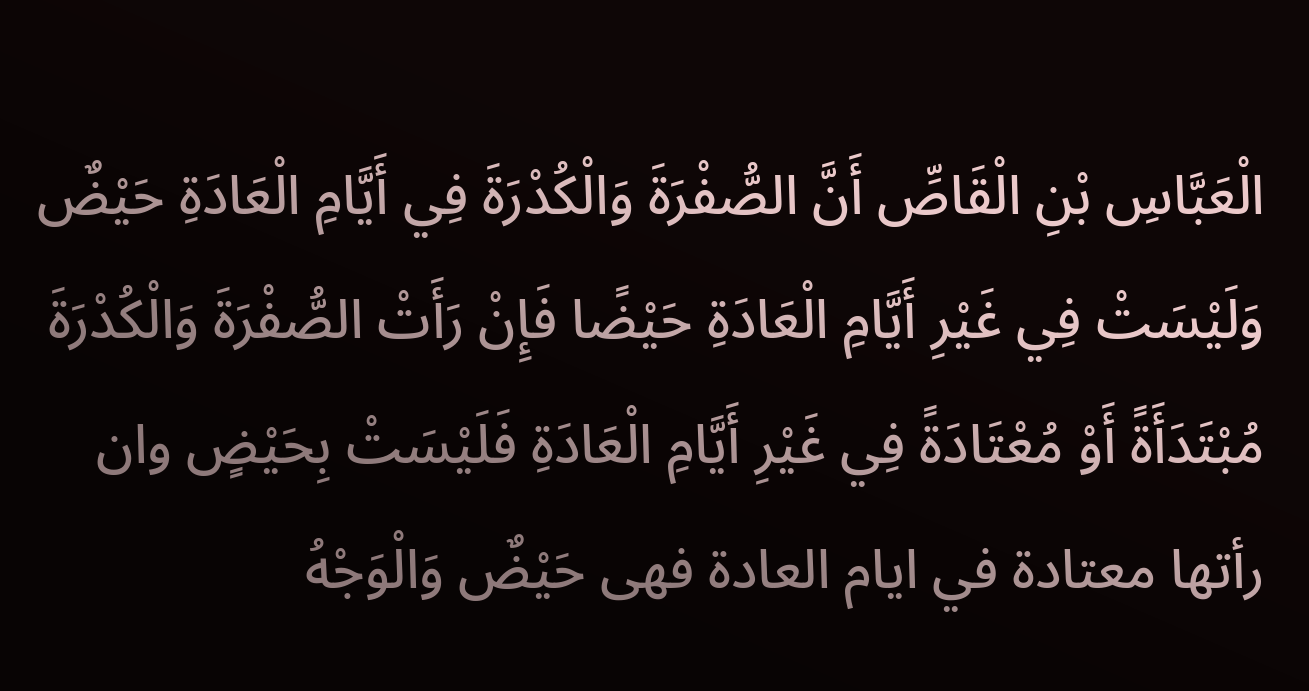الْعَبَّاسِ بْنِ الْقَاصِّ أَنَّ الصُّفْرَةَ وَالْكُدْرَةَ فِي أَيَّامِ الْعَادَةِ حَيْضٌ وَلَيْسَتْ فِي غَيْرِ أَيَّامِ الْعَادَةِ حَيْضًا فَإِنْ رَأَتْ الصُّفْرَةَ وَالْكُدْرَةَ مُبْتَدَأَةً أَوْ مُعْتَادَةً فِي غَيْرِ أَيَّامِ الْعَادَةِ فَلَيْسَتْ بِحَيْضٍ وان رأتها معتادة في ايام العادة فهى حَيْضٌ وَالْوَجْهُ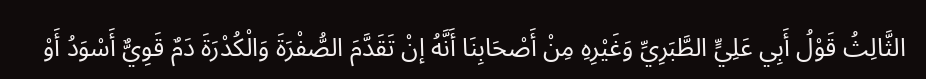الثَّالِثُ قَوْلُ أَبِي عَلِيٍّ الطَّبَرِيِّ وَغَيْرِهِ مِنْ أَصْحَابِنَا أَنَّهُ إنْ تَقَدَّمَ الصُّفْرَةَ وَالْكُدْرَةَ دَمٌ قَوِيٌّ أَسْوَدُ أَوْ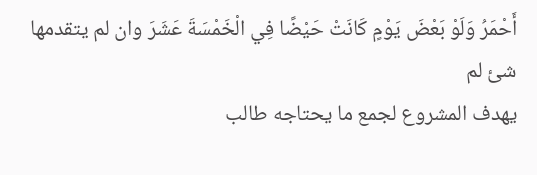أَحْمَرُ وَلَوْ بَعْضَ يَوْمٍ كَانَتْ حَيْضًا فِي الْخَمْسَةَ عَشَرَ وان لم يتقدمها شئ لم
يهدف المشروع لجمع ما يحتاجه طالب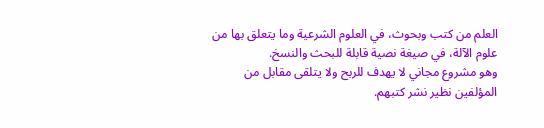العلم من كتب وبحوث، في العلوم الشرعية وما يتعلق بها من علوم الآلة، في صيغة نصية قابلة للبحث والنسخ.
وهو مشروع مجاني لا يهدف للربح ولا يتلقى مقابل من المؤلفين نظير نشر كتبهم.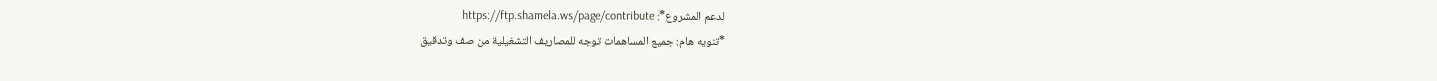لدعم المشروع*: https://ftp.shamela.ws/page/contribute
*تنويه هام: جميع المساهمات توجه للمصاريف التشغيلية من صف وتدقيق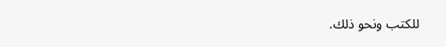للكتب ونحو ذلك.